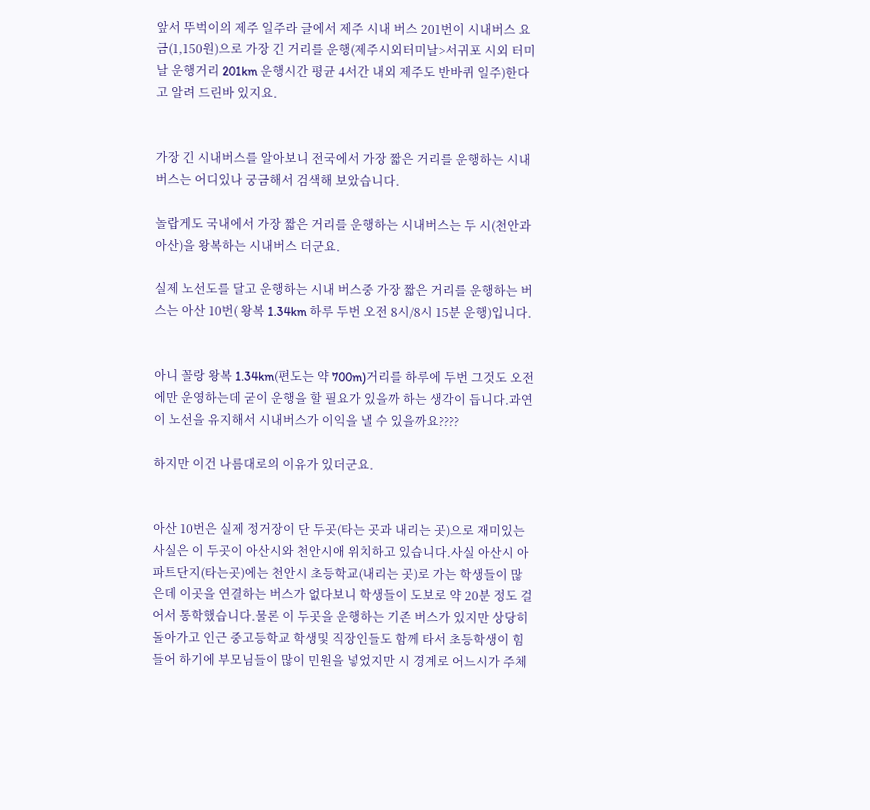앞서 뚜벅이의 제주 일주라 글에서 제주 시내 버스 201번이 시내버스 요금(1,150원)으로 가장 긴 거리를 운행(제주시외터미날>서귀포 시외 터미날 운행거리 201km 운행시간 평균 4서간 내외 제주도 반바퀴 일주)한다고 알려 드린바 있지요.


가장 긴 시내버스를 알아보니 전국에서 가장 짧은 거리를 운행하는 시내버스는 어디있나 궁금해서 검색해 보았습니다.

놀랍게도 국내에서 가장 짧은 거리를 운행하는 시내버스는 두 시(천안과 아산)을 왕복하는 시내버스 더군요.

실제 노선도를 달고 운행하는 시내 버스중 가장 짧은 거리를 운행하는 버스는 아산 10번( 왕복 1.34km 하루 두번 오전 8시/8시 15분 운행)입니다.


아니 꼴랑 왕복 1.34km(편도는 약 700m)거리를 하루에 두번 그것도 오전에만 운영하는데 굳이 운행을 할 필요가 있을까 하는 생각이 듭니다.과연 이 노선을 유지해서 시내버스가 이익을 낼 수 있을까요????

하지만 이건 나름대로의 이유가 있더군요.


아산 10번은 실제 정거장이 단 두곳(타는 곳과 내리는 곳)으로 재미있는 사실은 이 두곳이 아산시와 천안시애 위치하고 있습니다.사실 아산시 아파트단지(타는곳)에는 천안시 초등학교(내리는 곳)로 가는 학생들이 많은데 이곳을 연결하는 버스가 없다보니 학생들이 도보로 약 20분 정도 걸어서 통학했습니다.물론 이 두곳을 운행하는 기존 버스가 있지만 상당히 돌아가고 인근 중고등학교 학생및 직장인들도 함께 타서 초등학생이 힘들어 하기에 부모님들이 많이 민원을 넣었지만 시 경계로 어느시가 주체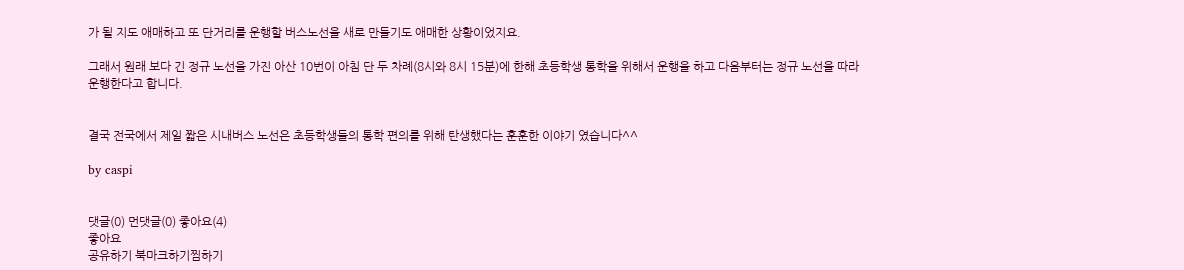가 될 지도 애매하고 또 단거리를 운행할 버스노선을 새로 만들기도 애매한 상황이었지요.

그래서 원래 보다 긴 정규 노선을 가진 아산 10번이 아침 단 두 차례(8시와 8시 15분)에 한해 초등학생 통학을 위해서 운행을 하고 다음부터는 정규 노선을 따라 운행한다고 합니다.


결국 전국에서 제일 짧은 시내버스 노선은 초등학생들의 통학 편의를 위해 탄생했다는 훈훈한 이야기 였습니다^^

by caspi


댓글(0) 먼댓글(0) 좋아요(4)
좋아요
공유하기 북마크하기찜하기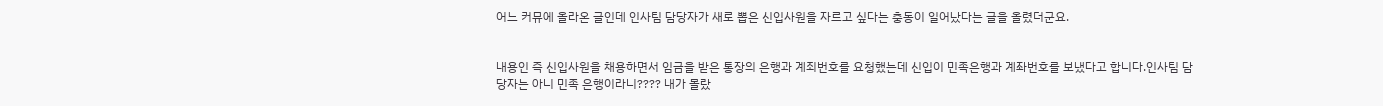어느 커뮤에 올라온 글인데 인사팀 담당자가 새로 뽑은 신입사원을 자르고 싶다는 충동이 일어났다는 글을 올렸더군요.


내용인 즉 신입사원을 채용하면서 임금을 받은 통장의 은행과 계죄번호를 요청했는데 신입이 민족은행과 계좌번호를 보냈다고 합니다.인사팀 담당자는 아니 민족 은행이라니???? 내가 몰랐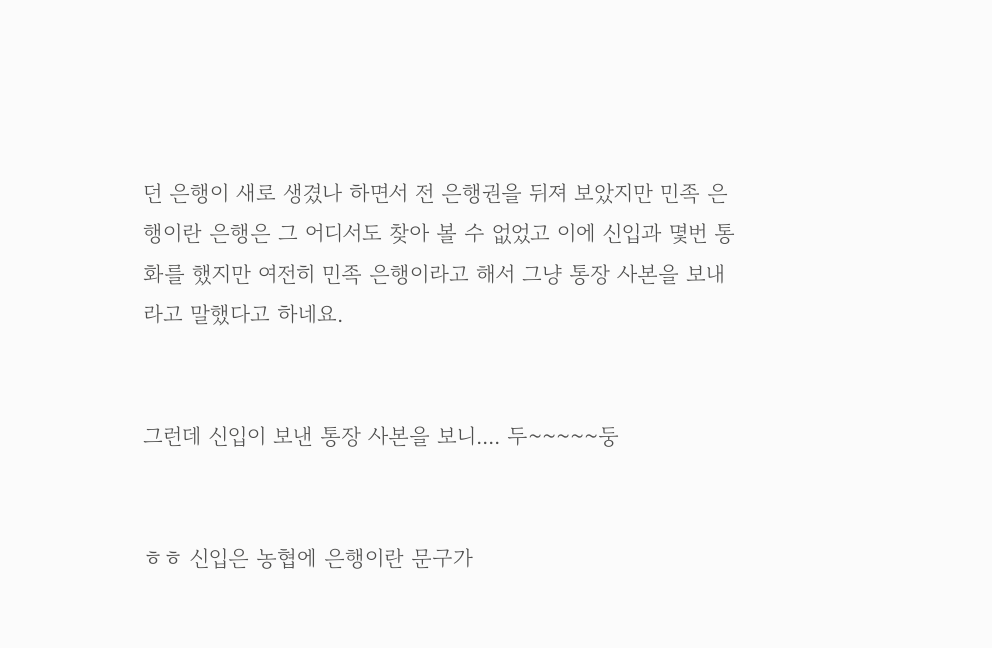던 은행이 새로 생겼나 하면서 전 은행권을 뒤져 보았지만 민족 은행이란 은행은 그 어디서도 찾아 볼 수 없었고 이에 신입과 몇번 통화를 했지만 여전히 민족 은행이라고 해서 그냥 통장 사본을 보내라고 말했다고 하네요.


그런데 신입이 보낸 통장 사본을 보니.... 두~~~~~둥


ㅎㅎ 신입은 농협에 은행이란 문구가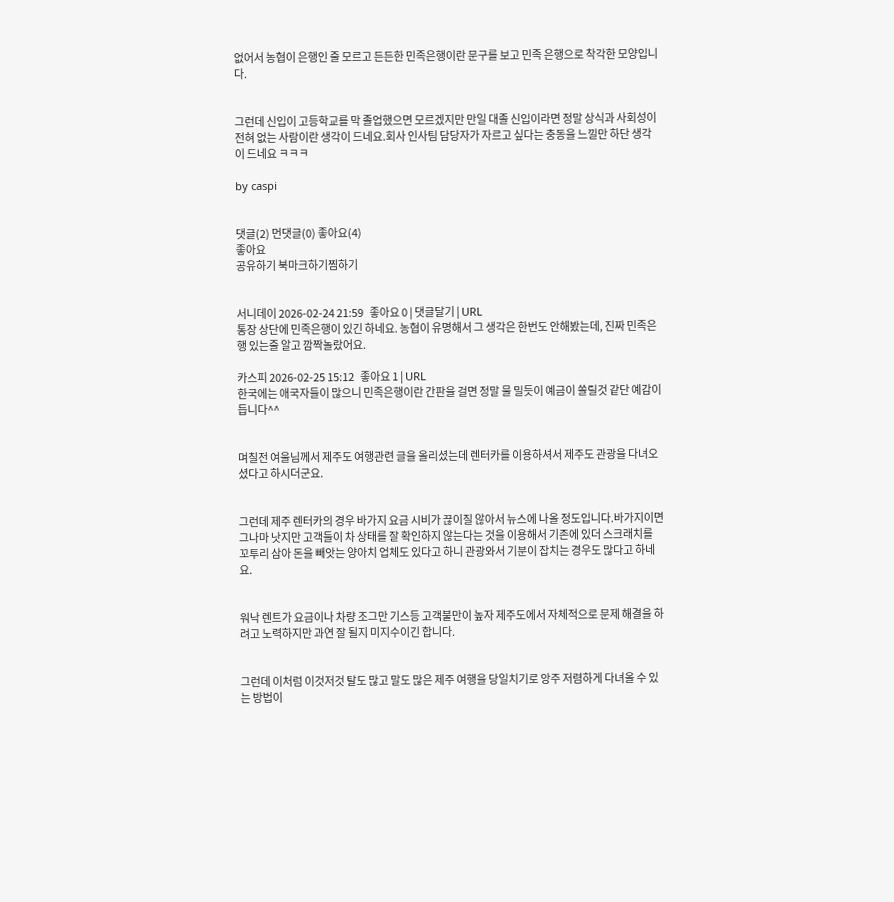없어서 농협이 은행인 줄 모르고 든든한 민족은행이란 문구를 보고 민족 은행으로 착각한 모양입니다.


그런데 신입이 고등학교를 막 졸업했으면 모르겠지만 만일 대졸 신입이라면 정말 상식과 사회성이 전혀 없는 사람이란 생각이 드네요.회사 인사팀 담당자가 자르고 싶다는 충동을 느낄만 하단 생각이 드네요 ㅋㅋㅋ

by caspi


댓글(2) 먼댓글(0) 좋아요(4)
좋아요
공유하기 북마크하기찜하기


서니데이 2026-02-24 21:59   좋아요 0 | 댓글달기 | URL
통장 상단에 민족은행이 있긴 하네요. 농협이 유명해서 그 생각은 한번도 안해봤는데, 진짜 민족은행 있는줄 알고 깜짝놀랐어요.

카스피 2026-02-25 15:12   좋아요 1 | URL
한국에는 애국자들이 많으니 민족은행이란 간판을 걸면 정말 물 밀듯이 예금이 쏠릴것 같단 예감이 듭니다^^


며칠전 여울님께서 제주도 여행관련 글을 올리셨는데 렌터카를 이용하셔서 제주도 관광을 다녀오셨다고 하시더군요.


그런데 제주 렌터카의 경우 바가지 요금 시비가 끊이질 않아서 뉴스에 나올 정도입니다.바가지이면 그나마 낫지만 고객들이 차 상태를 잘 확인하지 않는다는 것을 이용해서 기존에 있더 스크래치를 꼬투리 삼아 돈을 빼앗는 양아치 업체도 있다고 하니 관광와서 기분이 잡치는 경우도 많다고 하네요.


워낙 렌트가 요금이나 차량 조그만 기스등 고객불만이 높자 제주도에서 자체적으로 문제 해결을 하려고 노력하지만 과연 잘 될지 미지수이긴 합니다.


그런데 이처럼 이것저것 탈도 많고 말도 많은 제주 여행을 당일치기로 앙주 저렴하게 다녀올 수 있는 방법이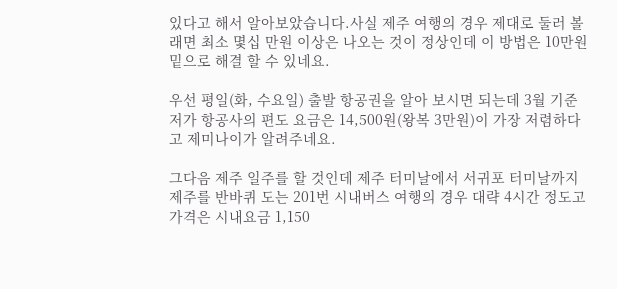있다고 해서 알아보았습니다.사실 제주 여행의 경우 제대로 둘러 볼래면 최소 몇십 만원 이상은 나오는 것이 정상인데 이 방법은 10만원 밑으로 해결 할 수 있네요.

우선 평일(화, 수요일) 출발 항공권을 알아 보시면 되는데 3월 기준 저가 항공사의 편도 요금은 14,500원(왕복 3만원)이 가장 저렴하다고 제미나이가 알려주네요.

그다음 제주 일주를 할 것인데 제주 터미날에서 서귀포 터미날까지 제주를 반바퀴 도는 201번 시내버스 여행의 경우 대략 4시간 정도고 가격은 시내요금 1,150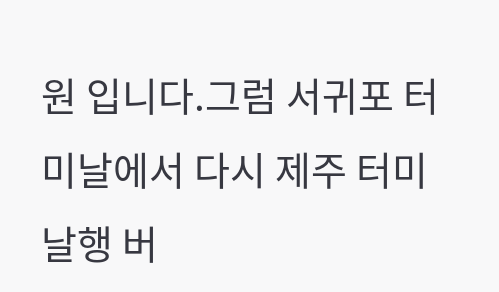원 입니다.그럼 서귀포 터미날에서 다시 제주 터미날행 버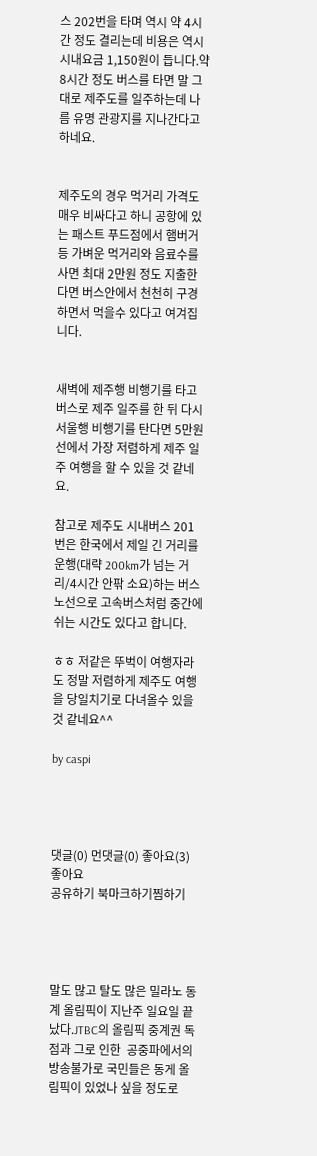스 202번을 타며 역시 약 4시간 정도 결리는데 비용은 역시 시내요금 1,150원이 듭니다.약 8시간 정도 버스를 타면 말 그대로 제주도를 일주하는데 나름 유명 관광지를 지나간다고 하네요.


제주도의 경우 먹거리 가격도 매우 비싸다고 하니 공항에 있는 패스트 푸드점에서 햄버거등 가벼운 먹거리와 음료수를 사면 최대 2만원 정도 지출한다면 버스안에서 천천히 구경하면서 먹을수 있다고 여겨집니다.


새벽에 제주행 비행기를 타고 버스로 제주 일주를 한 뒤 다시 서울행 비행기를 탄다면 5만원선에서 가장 저렴하게 제주 일주 여행을 할 수 있을 것 같네요.

참고로 제주도 시내버스 201번은 한국에서 제일 긴 거리를 운행(대략 200km가 넘는 거리/4시간 안팎 소요)하는 버스노선으로 고속버스처럼 중간에 쉬는 시간도 있다고 합니다.

ㅎㅎ 저같은 뚜벅이 여행자라도 정말 저렴하게 제주도 여행을 당일치기로 다녀올수 있을 것 같네요^^

by caspi




댓글(0) 먼댓글(0) 좋아요(3)
좋아요
공유하기 북마크하기찜하기




말도 많고 탈도 많은 밀라노 동계 올림픽이 지난주 일요일 끝났다.JTBC의 올림픽 중계권 독점과 그로 인한  공중파에서의 방송불가로 국민들은 동게 올림픽이 있었나 싶을 정도로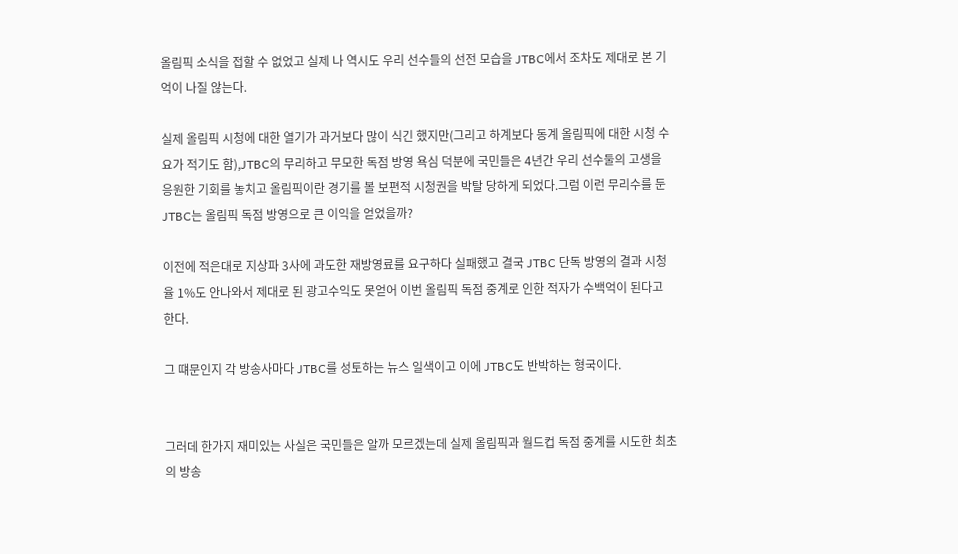올림픽 소식을 접할 수 없었고 실제 나 역시도 우리 선수들의 선전 모습을 JTBC에서 조차도 제대로 본 기억이 나질 않는다.

실제 올림픽 시청에 대한 열기가 과거보다 많이 식긴 했지만(그리고 하계보다 동계 올림픽에 대한 시청 수요가 적기도 함),JTBC의 무리하고 무모한 독점 방영 욕심 덕분에 국민들은 4년간 우리 선수둘의 고생을 응원한 기회를 놓치고 올림픽이란 경기를 볼 보편적 시청권을 박탈 당하게 되었다.그럼 이런 무리수를 둔 JTBC는 올림픽 독점 방영으로 큰 이익을 얻었을까?

이전에 적은대로 지상파 3사에 과도한 재방영료를 요구하다 실패했고 결국 JTBC 단독 방영의 결과 시청율 1%도 안나와서 제대로 된 광고수익도 못얻어 이번 올림픽 독점 중계로 인한 적자가 수백억이 된다고 한다.

그 떄문인지 각 방송사마다 JTBC를 성토하는 뉴스 일색이고 이에 JTBC도 반박하는 형국이다.


그러데 한가지 재미있는 사실은 국민들은 알까 모르겠는데 실제 올림픽과 월드컵 독점 중계를 시도한 최초의 방송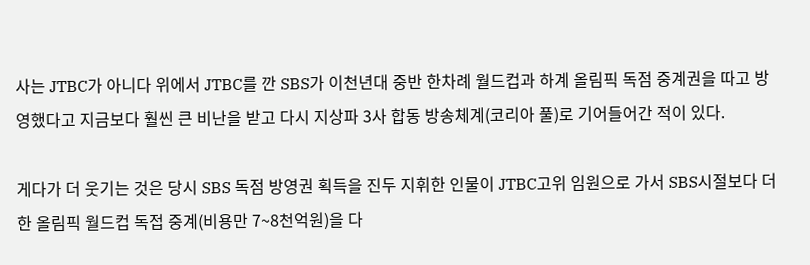사는 JTBC가 아니다 위에서 JTBC를 깐 SBS가 이천년대 중반 한차례 월드컵과 하계 올림픽 독점 중계권을 따고 방영했다고 지금보다 훨씬 큰 비난을 받고 다시 지상파 3사 합동 방송체계(코리아 풀)로 기어들어간 적이 있다.

게다가 더 웃기는 것은 당시 SBS 독점 방영권 획득을 진두 지휘한 인물이 JTBC고위 임원으로 가서 SBS시절보다 더한 올림픽 월드컵 독접 중계(비용만 7~8천억원)을 다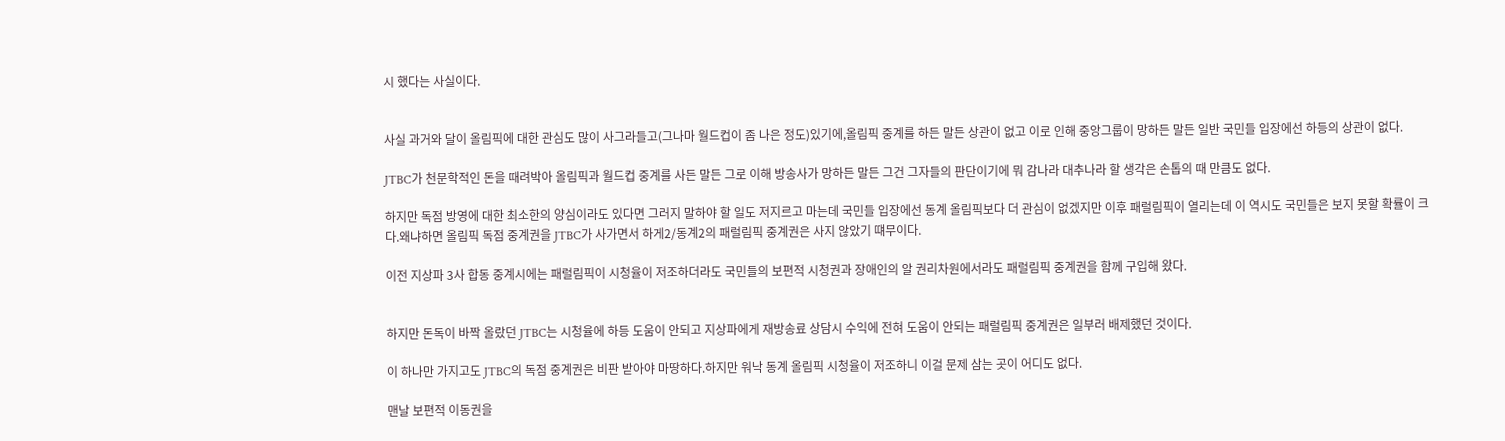시 했다는 사실이다.


사실 과거와 달이 올림픽에 대한 관심도 많이 사그라들고(그나마 월드컵이 좀 나은 정도)있기에,올림픽 중계를 하든 말든 상관이 없고 이로 인해 중앙그룹이 망하든 말든 일반 국민들 입장에선 하등의 상관이 없다.

JTBC가 천문학적인 돈을 때려박아 올림픽과 월드컵 중계를 사든 말든 그로 이해 방송사가 망하든 말든 그건 그자들의 판단이기에 뭐 감나라 대추나라 할 생각은 손톱의 때 만큼도 없다.

하지만 독점 방영에 대한 최소한의 양심이라도 있다면 그러지 말하야 할 일도 저지르고 마는데 국민들 입장에선 동계 올림픽보다 더 관심이 없겠지만 이후 패럴림픽이 열리는데 이 역시도 국민들은 보지 못할 확률이 크다.왜냐하면 올림픽 독점 중계권을 JTBC가 사가면서 하게2/동계2의 패럴림픽 중계권은 사지 않았기 떄무이다.

이전 지상파 3사 합동 중계시에는 패럴림픽이 시청율이 저조하더라도 국민들의 보편적 시청권과 장애인의 알 권리차원에서라도 패럴림픽 중계권을 함께 구입해 왔다.


하지만 돈독이 바짝 올랐던 JTBC는 시청율에 하등 도움이 안되고 지상파에게 재방송료 상담시 수익에 전혀 도움이 안되는 패럴림픽 중계권은 일부러 배제했던 것이다.

이 하나만 가지고도 JTBC의 독점 중계권은 비판 받아야 마땅하다.하지만 워낙 동계 올림픽 시청율이 저조하니 이걸 문제 삼는 곳이 어디도 없다.

맨날 보편적 이동권을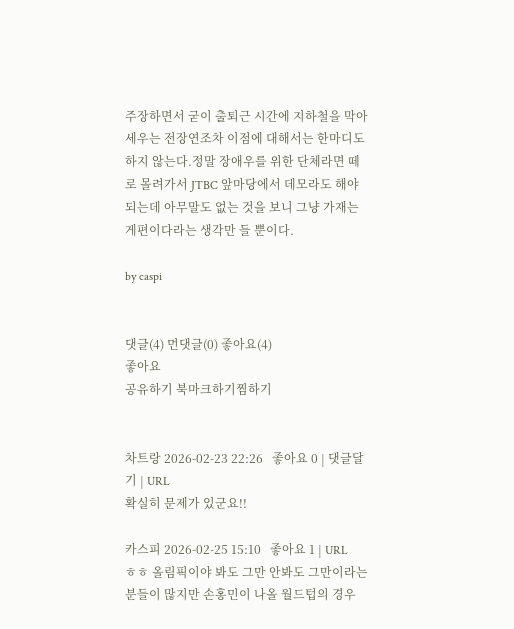주장하면서 굳이 출퇴근 시간에 지하철을 막아 세우는 전장연조차 이점에 대해서는 한마디도 하지 않는다.정말 장애우를 위한 단체라면 떼로 몰려가서 JTBC 앞마당에서 데모라도 해야 되는데 아무말도 없는 것을 보니 그냥 가재는 게편이다라는 생각만 들 뿐이다.

by caspi


댓글(4) 먼댓글(0) 좋아요(4)
좋아요
공유하기 북마크하기찜하기


차트랑 2026-02-23 22:26   좋아요 0 | 댓글달기 | URL
확실히 문제가 있군요!!

카스피 2026-02-25 15:10   좋아요 1 | URL
ㅎㅎ 올림픽이야 봐도 그만 안봐도 그만이라는 분들이 많지만 손홍민이 나올 월드텁의 경우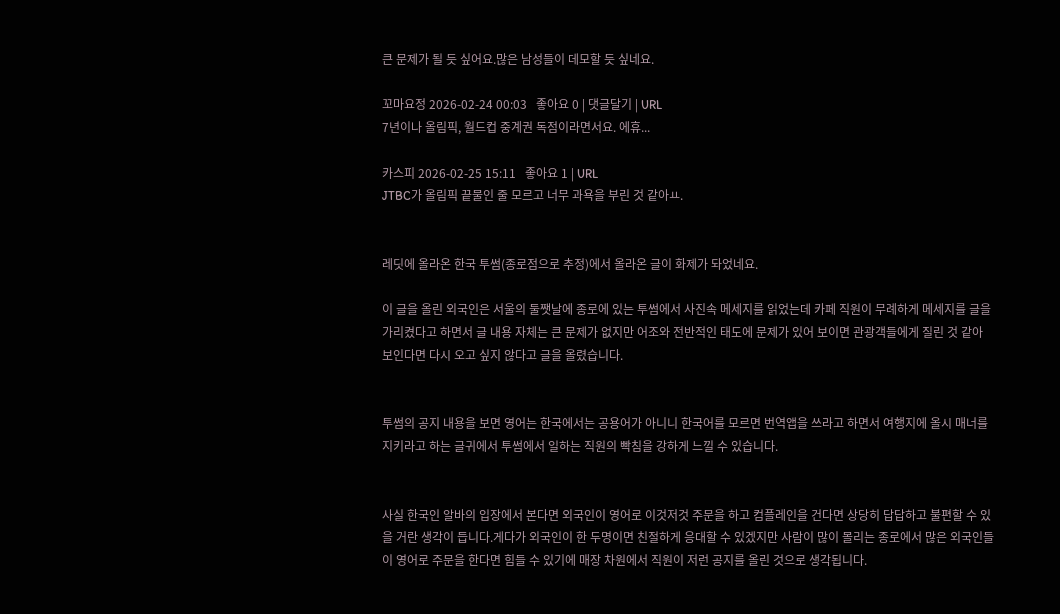큰 문제가 될 듯 싶어요.많은 남성들이 데모할 듯 싶네요.

꼬마요정 2026-02-24 00:03   좋아요 0 | 댓글달기 | URL
7년이나 올림픽, 월드컵 중계권 독점이라면서요. 에휴...

카스피 2026-02-25 15:11   좋아요 1 | URL
JTBC가 올림픽 끝물인 줄 모르고 너무 과욕을 부린 것 같아ㅛ.


레딧에 올라온 한국 투썸(종로점으로 추정)에서 올라온 글이 화제가 돠었네요.

이 글을 올린 외국인은 서울의 둘쨋날에 종로에 있는 투썸에서 사진속 메세지를 읽었는데 카페 직원이 무례하게 메세지를 글을 가리켰다고 하면서 글 내용 자체는 큰 문제가 없지만 어조와 전반적인 태도에 문제가 있어 보이면 관광객들에게 질린 것 같아 보인다면 다시 오고 싶지 않다고 글을 올렸습니다.


투썸의 공지 내용을 보면 영어는 한국에서는 공용어가 아니니 한국어를 모르면 번역앱을 쓰라고 하면서 여행지에 올시 매너를 지키라고 하는 글귀에서 투썸에서 일하는 직원의 빡침을 강하게 느낄 수 있습니다.


사실 한국인 알바의 입장에서 본다면 외국인이 영어로 이것저것 주문을 하고 컴플레인을 건다면 상당히 답답하고 불편할 수 있을 거란 생각이 듭니다.게다가 외국인이 한 두명이면 친절하게 응대할 수 있겠지만 사람이 많이 몰리는 종로에서 많은 외국인들이 영어로 주문을 한다면 힘들 수 있기에 매장 차원에서 직원이 저런 공지를 올린 것으로 생각됩니다.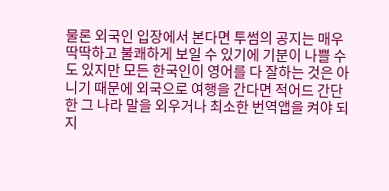물론 외국인 입장에서 본다면 투썸의 공지는 매우 딱딱하고 불쾌하게 보일 수 있기에 기분이 나쁠 수도 있지만 모든 한국인이 영어를 다 잘하는 것은 아니기 때문에 외국으로 여행을 간다면 적어드 간단한 그 나라 말을 외우거나 최소한 번역앱을 켜야 되지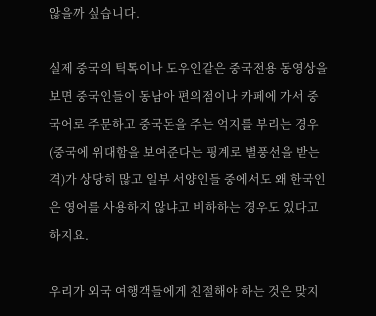않을까 싶습니다.

실제 중국의 틱톡이나 도우인같은 중국전용 동영상을 보면 중국인들이 동남아 편의점이나 카페에 가서 중국어로 주문하고 중국돈을 주는 억지를 부리는 경우(중국에 위대함을 보여준다는 핑계로 별풍선을 받는 격)가 상당히 많고 일부 서양인들 중에서도 왜 한국인은 영어를 사용하지 않냐고 비하하는 경우도 있다고 하지요.

우리가 외국 여행객들에게 친절해야 하는 것은 맞지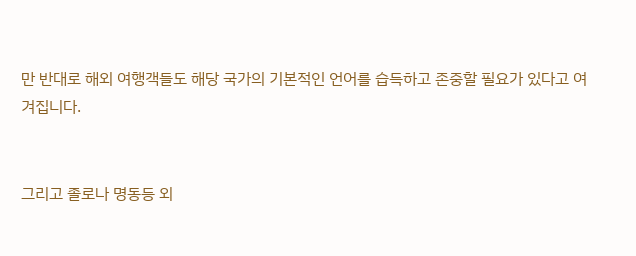만 반대로 해외 여행객들도 해당 국가의 기본적인 언어를 습득하고 존중할 필요가 있다고 여겨집니다.


그리고 졸로나 명동등 외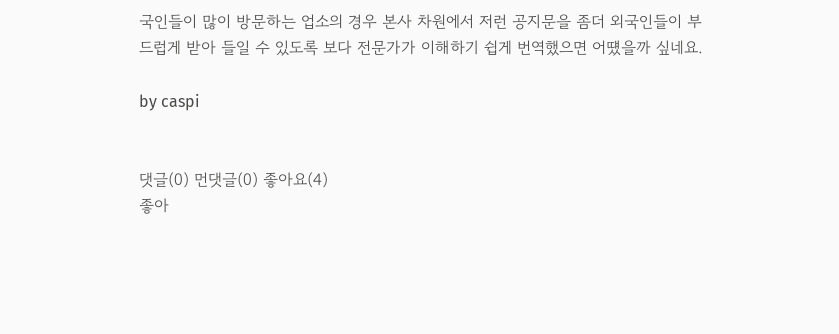국인들이 많이 방문하는 업소의 경우 본사 차원에서 저런 공지문을 좀더 외국인들이 부드럽게 받아 들일 수 있도록 보다 전문가가 이해하기 쉽게 번역했으면 어떘을까 싶네요.

by caspi


댓글(0) 먼댓글(0) 좋아요(4)
좋아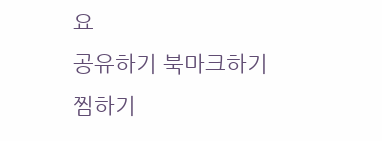요
공유하기 북마크하기찜하기